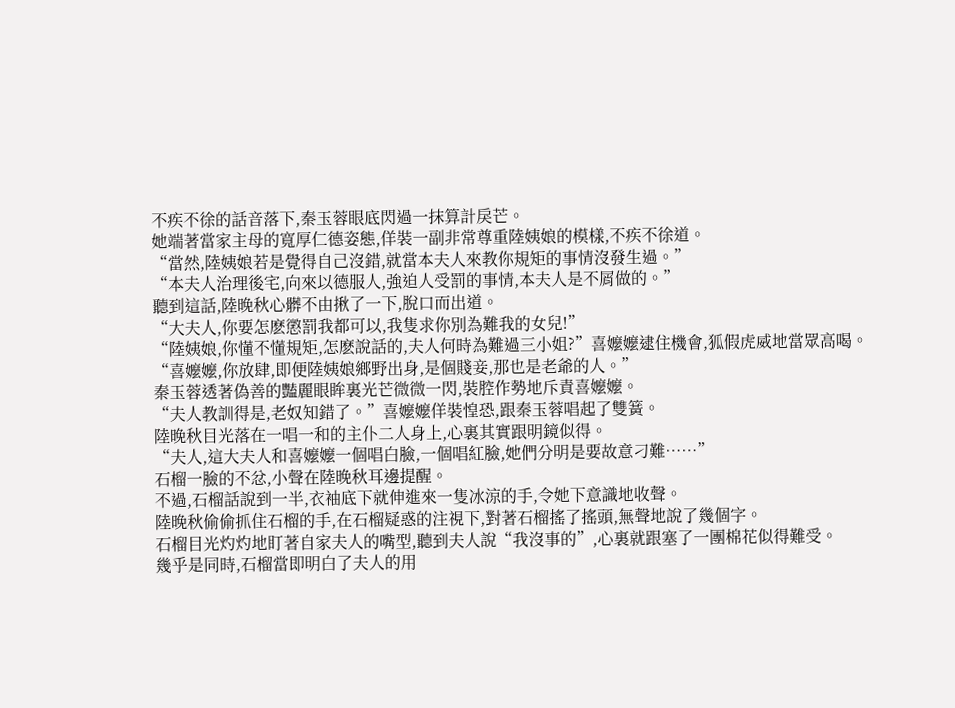不疾不徐的話音落下,秦玉蓉眼底閃過一抹算計戾芒。
她端著當家主母的寬厚仁德姿態,佯裝一副非常尊重陸姨娘的模樣,不疾不徐道。
“當然,陸姨娘若是覺得自己沒錯,就當本夫人來教你規矩的事情沒發生過。”
“本夫人治理後宅,向來以德服人,強迫人受罰的事情,本夫人是不屑做的。”
聽到這話,陸晚秋心髒不由揪了一下,脫口而出道。
“大夫人,你要怎麽懲罰我都可以,我隻求你別為難我的女兒!”
“陸姨娘,你懂不懂規矩,怎麽說話的,夫人何時為難過三小姐?”喜嬤嬤逮住機會,狐假虎威地當眾高喝。
“喜嬤嬤,你放肆,即便陸姨娘鄉野出身,是個賤妾,那也是老爺的人。”
秦玉蓉透著偽善的豔麗眼眸裏光芒微微一閃,裝腔作勢地斥責喜嬤嬤。
“夫人教訓得是,老奴知錯了。”喜嬤嬤佯裝惶恐,跟秦玉蓉唱起了雙簧。
陸晚秋目光落在一唱一和的主仆二人身上,心裏其實跟明鏡似得。
“夫人,這大夫人和喜嬤嬤一個唱白臉,一個唱紅臉,她們分明是要故意刁難……”
石榴一臉的不忿,小聲在陸晚秋耳邊提醒。
不過,石榴話說到一半,衣袖底下就伸進來一隻冰涼的手,令她下意識地收聲。
陸晚秋偷偷抓住石榴的手,在石榴疑惑的注視下,對著石榴搖了搖頭,無聲地說了幾個字。
石榴目光灼灼地盯著自家夫人的嘴型,聽到夫人說“我沒事的”,心裏就跟塞了一團棉花似得難受。
幾乎是同時,石榴當即明白了夫人的用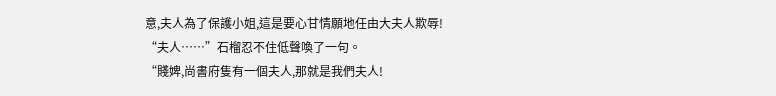意,夫人為了保護小姐,這是要心甘情願地任由大夫人欺辱!
“夫人……”石榴忍不住低聲喚了一句。
“賤婢,尚書府隻有一個夫人,那就是我們夫人!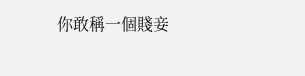你敢稱一個賤妾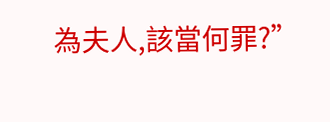為夫人,該當何罪?”